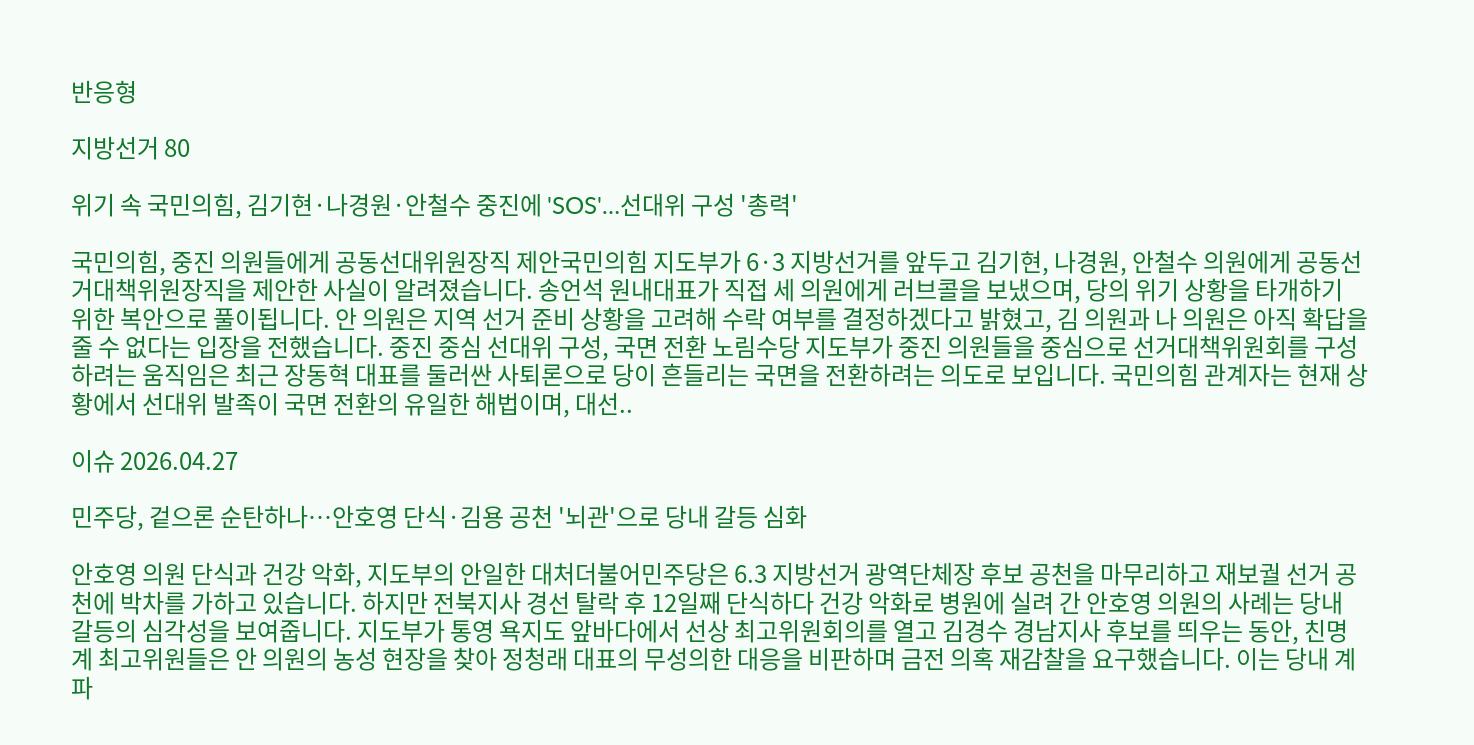반응형

지방선거 80

위기 속 국민의힘, 김기현·나경원·안철수 중진에 'SOS'…선대위 구성 '총력'

국민의힘, 중진 의원들에게 공동선대위원장직 제안국민의힘 지도부가 6·3 지방선거를 앞두고 김기현, 나경원, 안철수 의원에게 공동선거대책위원장직을 제안한 사실이 알려졌습니다. 송언석 원내대표가 직접 세 의원에게 러브콜을 보냈으며, 당의 위기 상황을 타개하기 위한 복안으로 풀이됩니다. 안 의원은 지역 선거 준비 상황을 고려해 수락 여부를 결정하겠다고 밝혔고, 김 의원과 나 의원은 아직 확답을 줄 수 없다는 입장을 전했습니다. 중진 중심 선대위 구성, 국면 전환 노림수당 지도부가 중진 의원들을 중심으로 선거대책위원회를 구성하려는 움직임은 최근 장동혁 대표를 둘러싼 사퇴론으로 당이 흔들리는 국면을 전환하려는 의도로 보입니다. 국민의힘 관계자는 현재 상황에서 선대위 발족이 국면 전환의 유일한 해법이며, 대선..

이슈 2026.04.27

민주당, 겉으론 순탄하나…안호영 단식·김용 공천 '뇌관'으로 당내 갈등 심화

안호영 의원 단식과 건강 악화, 지도부의 안일한 대처더불어민주당은 6.3 지방선거 광역단체장 후보 공천을 마무리하고 재보궐 선거 공천에 박차를 가하고 있습니다. 하지만 전북지사 경선 탈락 후 12일째 단식하다 건강 악화로 병원에 실려 간 안호영 의원의 사례는 당내 갈등의 심각성을 보여줍니다. 지도부가 통영 욕지도 앞바다에서 선상 최고위원회의를 열고 김경수 경남지사 후보를 띄우는 동안, 친명계 최고위원들은 안 의원의 농성 현장을 찾아 정청래 대표의 무성의한 대응을 비판하며 금전 의혹 재감찰을 요구했습니다. 이는 당내 계파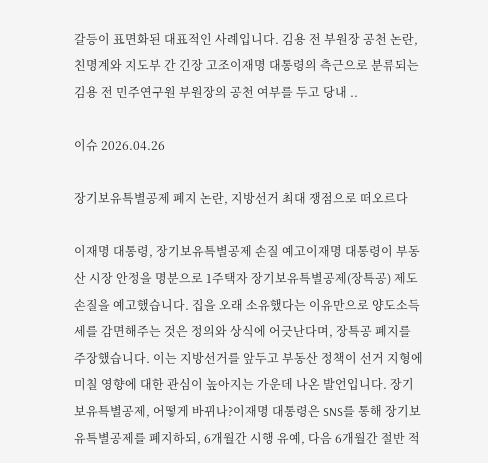갈등이 표면화된 대표적인 사례입니다. 김용 전 부원장 공천 논란, 친명계와 지도부 간 긴장 고조이재명 대통령의 측근으로 분류되는 김용 전 민주연구원 부원장의 공천 여부를 두고 당내 ..

이슈 2026.04.26

장기보유특별공제 폐지 논란, 지방선거 최대 쟁점으로 떠오르다

이재명 대통령, 장기보유특별공제 손질 예고이재명 대통령이 부동산 시장 안정을 명분으로 1주택자 장기보유특별공제(장특공) 제도 손질을 예고했습니다. 집을 오래 소유했다는 이유만으로 양도소득세를 감면해주는 것은 정의와 상식에 어긋난다며, 장특공 폐지를 주장했습니다. 이는 지방선거를 앞두고 부동산 정책이 선거 지형에 미칠 영향에 대한 관심이 높아지는 가운데 나온 발언입니다. 장기보유특별공제, 어떻게 바뀌나?이재명 대통령은 SNS를 통해 장기보유특별공제를 폐지하되, 6개월간 시행 유예, 다음 6개월간 절반 적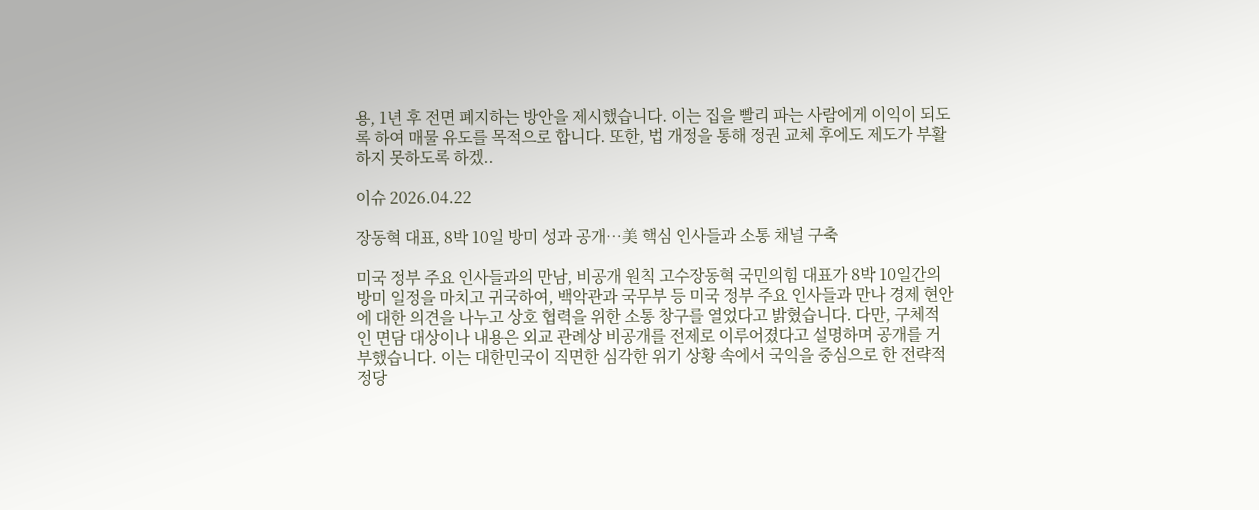용, 1년 후 전면 폐지하는 방안을 제시했습니다. 이는 집을 빨리 파는 사람에게 이익이 되도록 하여 매물 유도를 목적으로 합니다. 또한, 법 개정을 통해 정권 교체 후에도 제도가 부활하지 못하도록 하겠..

이슈 2026.04.22

장동혁 대표, 8박 10일 방미 성과 공개…美 핵심 인사들과 소통 채널 구축

미국 정부 주요 인사들과의 만남, 비공개 원칙 고수장동혁 국민의힘 대표가 8박 10일간의 방미 일정을 마치고 귀국하여, 백악관과 국무부 등 미국 정부 주요 인사들과 만나 경제 현안에 대한 의견을 나누고 상호 협력을 위한 소통 창구를 열었다고 밝혔습니다. 다만, 구체적인 면담 대상이나 내용은 외교 관례상 비공개를 전제로 이루어졌다고 설명하며 공개를 거부했습니다. 이는 대한민국이 직면한 심각한 위기 상황 속에서 국익을 중심으로 한 전략적 정당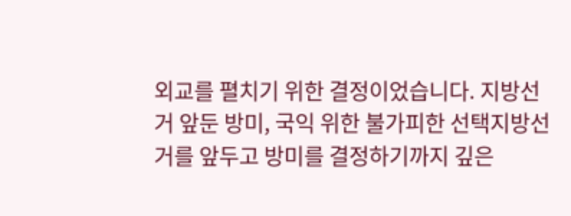외교를 펼치기 위한 결정이었습니다. 지방선거 앞둔 방미, 국익 위한 불가피한 선택지방선거를 앞두고 방미를 결정하기까지 깊은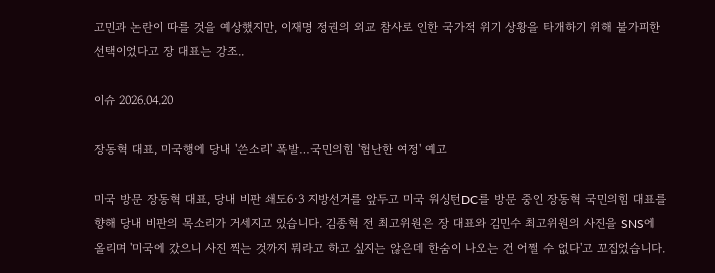고민과 논란이 따를 것을 예상했지만, 이재명 정권의 외교 참사로 인한 국가적 위기 상황을 타개하기 위해 불가피한 선택이었다고 장 대표는 강조..

이슈 2026.04.20

장동혁 대표, 미국행에 당내 '쓴소리' 폭발…국민의힘 '험난한 여정' 예고

미국 방문 장동혁 대표, 당내 비판 쇄도6·3 지방선거를 앞두고 미국 워싱턴DC를 방문 중인 장동혁 국민의힘 대표를 향해 당내 비판의 목소리가 거세지고 있습니다. 김종혁 전 최고위원은 장 대표와 김민수 최고위원의 사진을 SNS에 올리며 '미국에 갔으니 사진 찍는 것까지 뭐라고 하고 싶지는 않은데 한숨이 나오는 건 어쩔 수 없다'고 꼬집었습니다.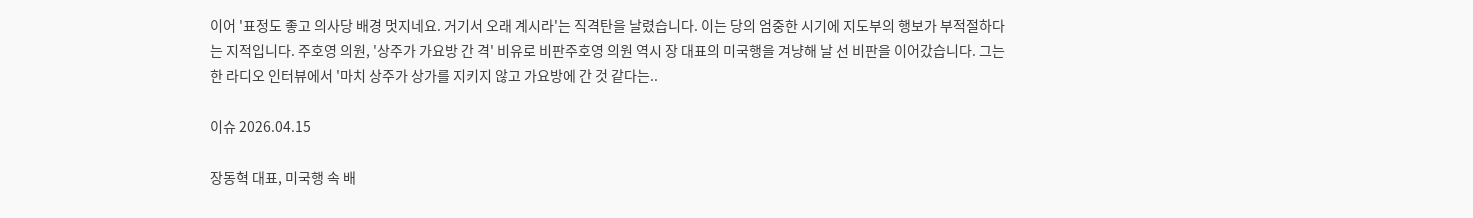이어 '표정도 좋고 의사당 배경 멋지네요. 거기서 오래 계시라'는 직격탄을 날렸습니다. 이는 당의 엄중한 시기에 지도부의 행보가 부적절하다는 지적입니다. 주호영 의원, '상주가 가요방 간 격' 비유로 비판주호영 의원 역시 장 대표의 미국행을 겨냥해 날 선 비판을 이어갔습니다. 그는 한 라디오 인터뷰에서 '마치 상주가 상가를 지키지 않고 가요방에 간 것 같다는..

이슈 2026.04.15

장동혁 대표, 미국행 속 배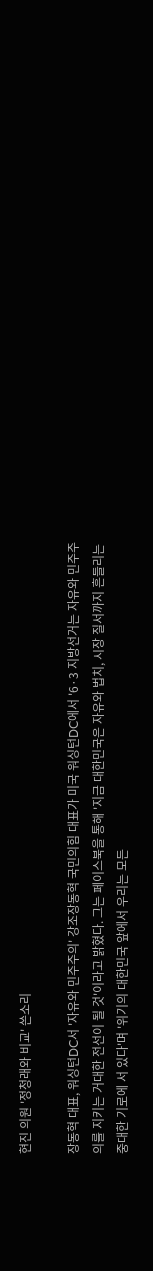현진 의원 '정청래와 비교' 쓴소리

장동혁 대표, 워싱턴DC서 '자유와 민주주의' 강조장동혁 국민의힘 대표가 미국 워싱턴DC에서 '6·3 지방선거는 자유와 민주주의를 지키는 거대한 전선이 될 것'이라고 밝혔다. 그는 페이스북을 통해 '지금 대한민국은 자유와 법치, 시장 질서까지 흔들리는 중대한 기로에 서 있다'며 '위기의 대한민국 앞에서 우리는 모든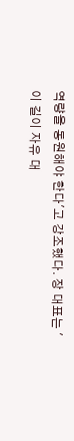역량을 동원해야 한다'고 강조했다. 장 대표는 '이 길이 자유 대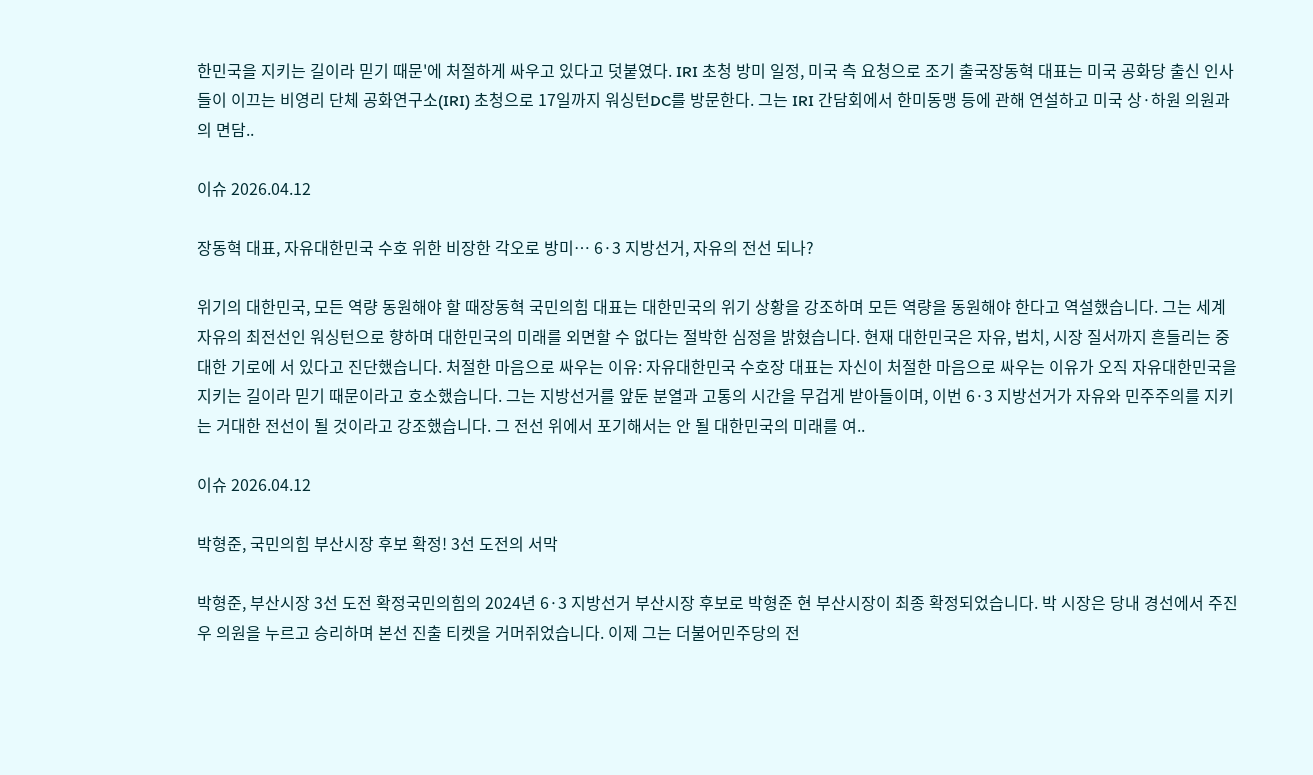한민국을 지키는 길이라 믿기 때문'에 처절하게 싸우고 있다고 덧붙였다. IRI 초청 방미 일정, 미국 측 요청으로 조기 출국장동혁 대표는 미국 공화당 출신 인사들이 이끄는 비영리 단체 공화연구소(IRI) 초청으로 17일까지 워싱턴DC를 방문한다. 그는 IRI 간담회에서 한미동맹 등에 관해 연설하고 미국 상·하원 의원과의 면담..

이슈 2026.04.12

장동혁 대표, 자유대한민국 수호 위한 비장한 각오로 방미… 6·3 지방선거, 자유의 전선 되나?

위기의 대한민국, 모든 역량 동원해야 할 때장동혁 국민의힘 대표는 대한민국의 위기 상황을 강조하며 모든 역량을 동원해야 한다고 역설했습니다. 그는 세계 자유의 최전선인 워싱턴으로 향하며 대한민국의 미래를 외면할 수 없다는 절박한 심정을 밝혔습니다. 현재 대한민국은 자유, 법치, 시장 질서까지 흔들리는 중대한 기로에 서 있다고 진단했습니다. 처절한 마음으로 싸우는 이유: 자유대한민국 수호장 대표는 자신이 처절한 마음으로 싸우는 이유가 오직 자유대한민국을 지키는 길이라 믿기 때문이라고 호소했습니다. 그는 지방선거를 앞둔 분열과 고통의 시간을 무겁게 받아들이며, 이번 6·3 지방선거가 자유와 민주주의를 지키는 거대한 전선이 될 것이라고 강조했습니다. 그 전선 위에서 포기해서는 안 될 대한민국의 미래를 여..

이슈 2026.04.12

박형준, 국민의힘 부산시장 후보 확정! 3선 도전의 서막

박형준, 부산시장 3선 도전 확정국민의힘의 2024년 6·3 지방선거 부산시장 후보로 박형준 현 부산시장이 최종 확정되었습니다. 박 시장은 당내 경선에서 주진우 의원을 누르고 승리하며 본선 진출 티켓을 거머쥐었습니다. 이제 그는 더불어민주당의 전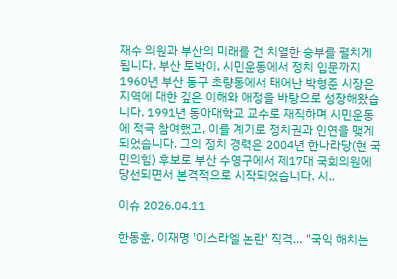재수 의원과 부산의 미래를 건 치열한 승부를 펼치게 됩니다. 부산 토박이, 시민운동에서 정치 입문까지1960년 부산 동구 초량동에서 태어난 박형준 시장은 지역에 대한 깊은 이해와 애정을 바탕으로 성장해왔습니다. 1991년 동아대학교 교수로 재직하며 시민운동에 적극 참여했고, 이를 계기로 정치권과 인연을 맺게 되었습니다. 그의 정치 경력은 2004년 한나라당(현 국민의힘) 후보로 부산 수영구에서 제17대 국회의원에 당선되면서 본격적으로 시작되었습니다. 시..

이슈 2026.04.11

한동훈, 이재명 '이스라엘 논란' 직격… "국익 해치는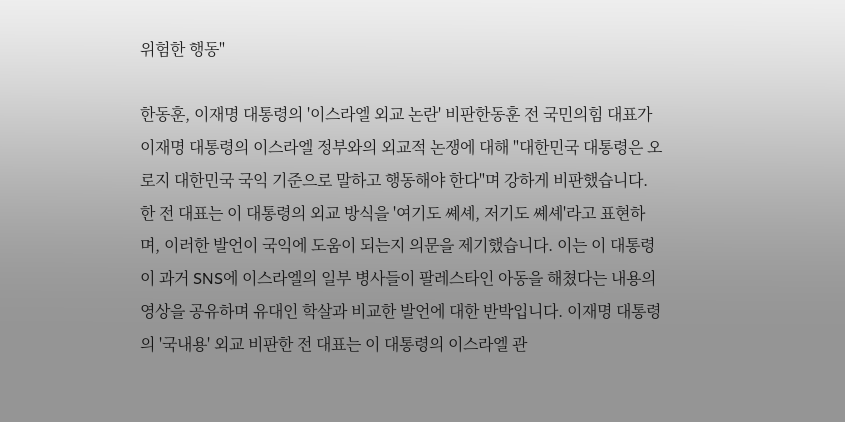위험한 행동"

한동훈, 이재명 대통령의 '이스라엘 외교 논란' 비판한동훈 전 국민의힘 대표가 이재명 대통령의 이스라엘 정부와의 외교적 논쟁에 대해 "대한민국 대통령은 오로지 대한민국 국익 기준으로 말하고 행동해야 한다"며 강하게 비판했습니다. 한 전 대표는 이 대통령의 외교 방식을 '여기도 쎼셰, 저기도 쎼셰'라고 표현하며, 이러한 발언이 국익에 도움이 되는지 의문을 제기했습니다. 이는 이 대통령이 과거 SNS에 이스라엘의 일부 병사들이 팔레스타인 아동을 해쳤다는 내용의 영상을 공유하며 유대인 학살과 비교한 발언에 대한 반박입니다. 이재명 대통령의 '국내용' 외교 비판한 전 대표는 이 대통령의 이스라엘 관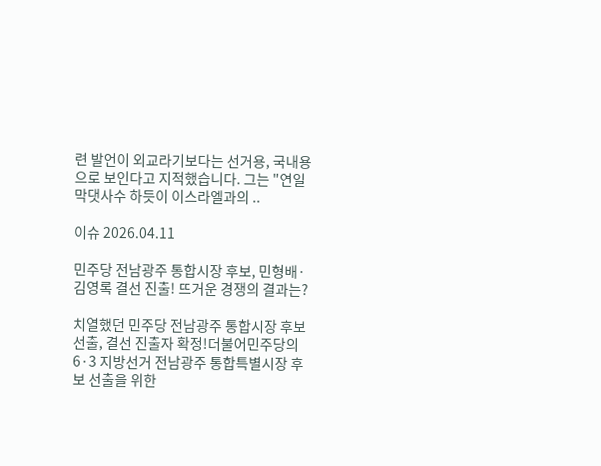련 발언이 외교라기보다는 선거용, 국내용으로 보인다고 지적했습니다. 그는 "연일 막댓사수 하듯이 이스라엘과의 ..

이슈 2026.04.11

민주당 전남광주 통합시장 후보, 민형배·김영록 결선 진출! 뜨거운 경쟁의 결과는?

치열했던 민주당 전남광주 통합시장 후보 선출, 결선 진출자 확정!더불어민주당의 6·3 지방선거 전남광주 통합특별시장 후보 선출을 위한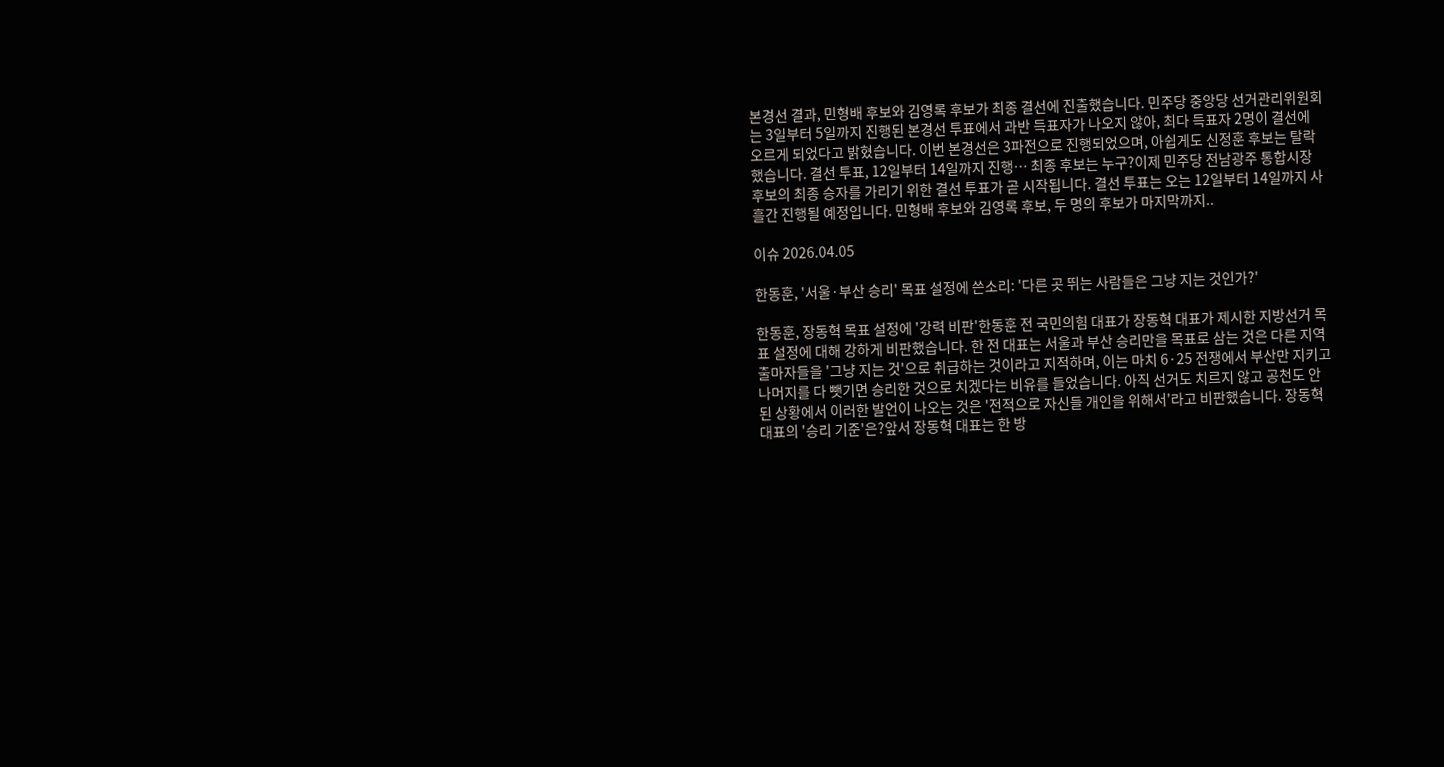본경선 결과, 민형배 후보와 김영록 후보가 최종 결선에 진출했습니다. 민주당 중앙당 선거관리위원회는 3일부터 5일까지 진행된 본경선 투표에서 과반 득표자가 나오지 않아, 최다 득표자 2명이 결선에 오르게 되었다고 밝혔습니다. 이번 본경선은 3파전으로 진행되었으며, 아쉽게도 신정훈 후보는 탈락했습니다. 결선 투표, 12일부터 14일까지 진행… 최종 후보는 누구?이제 민주당 전남광주 통합시장 후보의 최종 승자를 가리기 위한 결선 투표가 곧 시작됩니다. 결선 투표는 오는 12일부터 14일까지 사흘간 진행될 예정입니다. 민형배 후보와 김영록 후보, 두 명의 후보가 마지막까지..

이슈 2026.04.05

한동훈, '서울·부산 승리' 목표 설정에 쓴소리: '다른 곳 뛰는 사람들은 그냥 지는 것인가?'

한동훈, 장동혁 목표 설정에 '강력 비판'한동훈 전 국민의힘 대표가 장동혁 대표가 제시한 지방선거 목표 설정에 대해 강하게 비판했습니다. 한 전 대표는 서울과 부산 승리만을 목표로 삼는 것은 다른 지역 출마자들을 '그냥 지는 것'으로 취급하는 것이라고 지적하며, 이는 마치 6·25 전쟁에서 부산만 지키고 나머지를 다 뺏기면 승리한 것으로 치겠다는 비유를 들었습니다. 아직 선거도 치르지 않고 공천도 안 된 상황에서 이러한 발언이 나오는 것은 '전적으로 자신들 개인을 위해서'라고 비판했습니다. 장동혁 대표의 '승리 기준'은?앞서 장동혁 대표는 한 방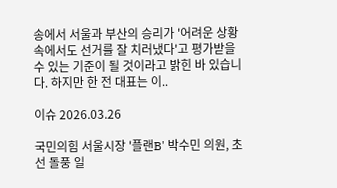송에서 서울과 부산의 승리가 '어려운 상황 속에서도 선거를 잘 치러냈다'고 평가받을 수 있는 기준이 될 것이라고 밝힌 바 있습니다. 하지만 한 전 대표는 이..

이슈 2026.03.26

국민의힘 서울시장 '플랜B' 박수민 의원, 초선 돌풍 일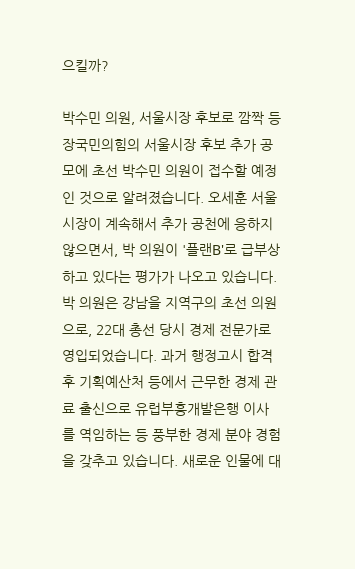으킬까?

박수민 의원, 서울시장 후보로 깜짝 등장국민의힘의 서울시장 후보 추가 공모에 초선 박수민 의원이 접수할 예정인 것으로 알려졌습니다. 오세훈 서울시장이 계속해서 추가 공천에 응하지 않으면서, 박 의원이 '플랜B'로 급부상하고 있다는 평가가 나오고 있습니다. 박 의원은 강남을 지역구의 초선 의원으로, 22대 총선 당시 경제 전문가로 영입되었습니다. 과거 행정고시 합격 후 기획예산처 등에서 근무한 경제 관료 출신으로 유럽부흥개발은행 이사를 역임하는 등 풍부한 경제 분야 경험을 갖추고 있습니다. 새로운 인물에 대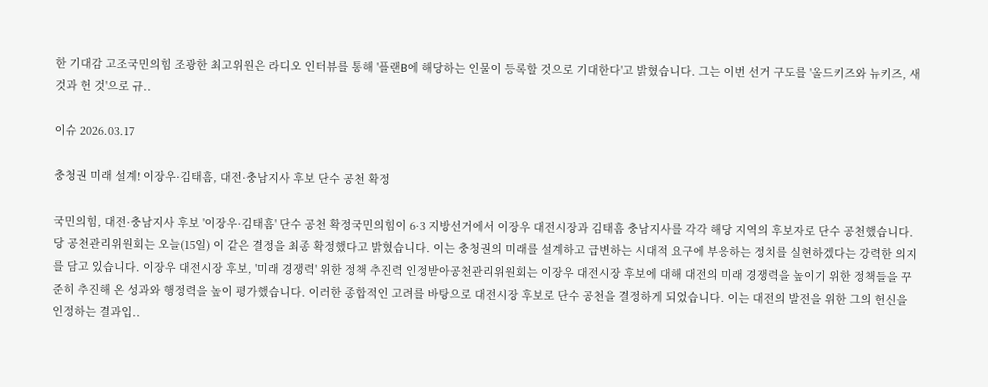한 기대감 고조국민의힘 조광한 최고위원은 라디오 인터뷰를 통해 '플랜B에 해당하는 인물이 등록할 것으로 기대한다'고 밝혔습니다. 그는 이번 선거 구도를 '올드키즈와 뉴키즈, 새 것과 헌 것'으로 규..

이슈 2026.03.17

충청권 미래 설계! 이장우·김태흠, 대전·충남지사 후보 단수 공천 확정

국민의힘, 대전·충남지사 후보 '이장우·김태흠' 단수 공천 확정국민의힘이 6·3 지방선거에서 이장우 대전시장과 김태흠 충남지사를 각각 해당 지역의 후보자로 단수 공천했습니다. 당 공천관리위원회는 오늘(15일) 이 같은 결정을 최종 확정했다고 밝혔습니다. 이는 충청권의 미래를 설계하고 급변하는 시대적 요구에 부응하는 정치를 실현하겠다는 강력한 의지를 담고 있습니다. 이장우 대전시장 후보, '미래 경쟁력' 위한 정책 추진력 인정받아공천관리위원회는 이장우 대전시장 후보에 대해 대전의 미래 경쟁력을 높이기 위한 정책들을 꾸준히 추진해 온 성과와 행정력을 높이 평가했습니다. 이러한 종합적인 고려를 바탕으로 대전시장 후보로 단수 공천을 결정하게 되었습니다. 이는 대전의 발전을 위한 그의 헌신을 인정하는 결과입..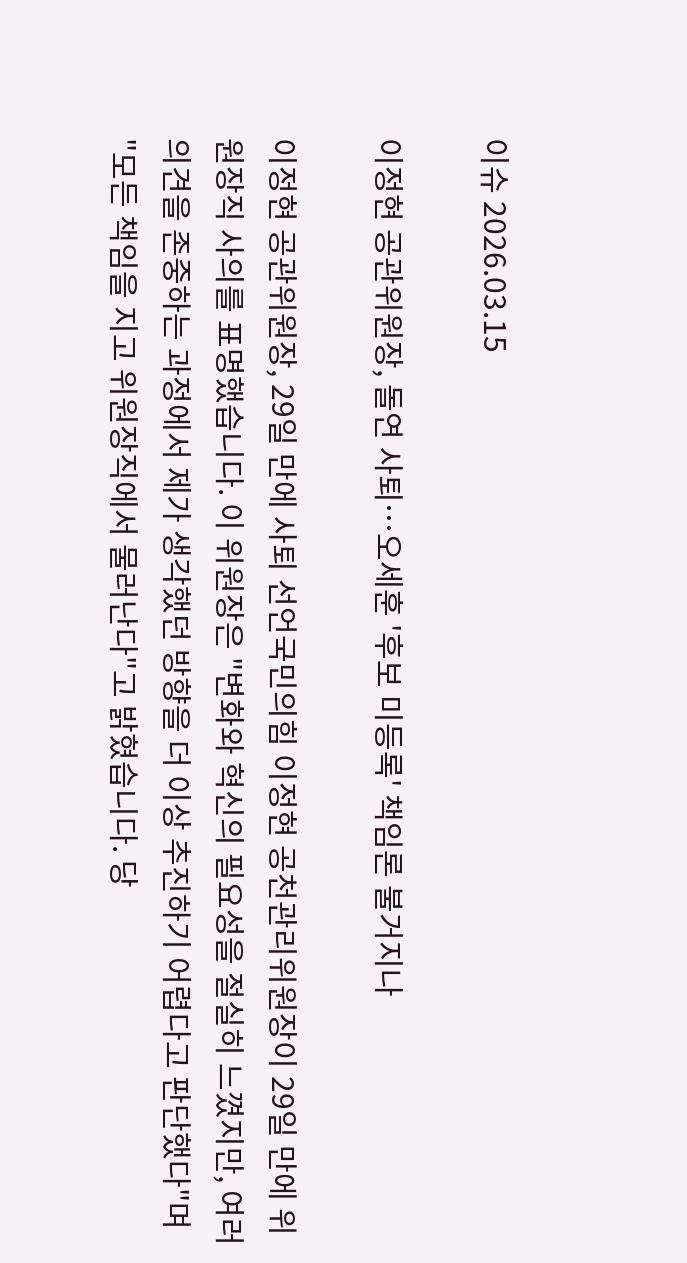이슈 2026.03.15

이정현 공관위원장, 돌연 사퇴…오세훈 '후보 미등록' 책임론 불거지나

이정현 공관위원장, 29일 만에 사퇴 선언국민의힘 이정현 공천관리위원장이 29일 만에 위원장직 사의를 표명했습니다. 이 위원장은 "변화와 혁신의 필요성을 절실히 느꼈지만, 여러 의견을 존중하는 과정에서 제가 생각했던 방향을 더 이상 추진하기 어렵다고 판단했다"며 "모든 책임을 지고 위원장직에서 물러난다"고 밝혔습니다. 당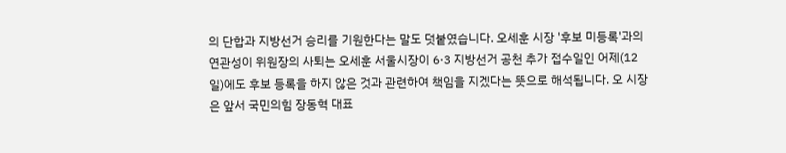의 단합과 지방선거 승리를 기원한다는 말도 덧붙였습니다. 오세훈 시장 '후보 미등록'과의 연관성이 위원장의 사퇴는 오세훈 서울시장이 6·3 지방선거 공천 추가 접수일인 어제(12일)에도 후보 등록을 하지 않은 것과 관련하여 책임을 지겠다는 뜻으로 해석됩니다. 오 시장은 앞서 국민의힘 장동혁 대표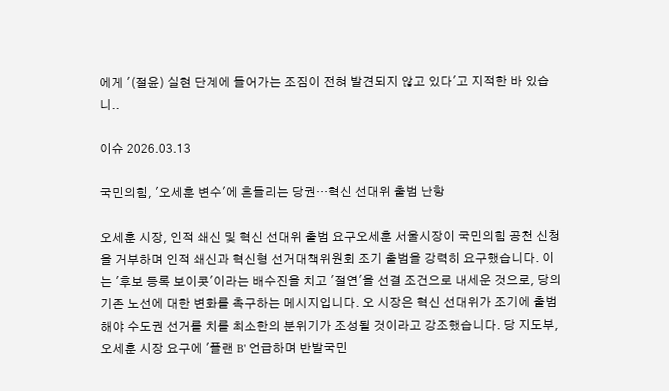에게 '(절윤) 실현 단계에 들어가는 조짐이 전혀 발견되지 않고 있다'고 지적한 바 있습니..

이슈 2026.03.13

국민의힘, '오세훈 변수'에 흔들리는 당권…혁신 선대위 출범 난항

오세훈 시장, 인적 쇄신 및 혁신 선대위 출범 요구오세훈 서울시장이 국민의힘 공천 신청을 거부하며 인적 쇄신과 혁신형 선거대책위원회 조기 출범을 강력히 요구했습니다. 이는 '후보 등록 보이콧'이라는 배수진을 치고 '절연'을 선결 조건으로 내세운 것으로, 당의 기존 노선에 대한 변화를 촉구하는 메시지입니다. 오 시장은 혁신 선대위가 조기에 출범해야 수도권 선거를 치를 최소한의 분위기가 조성될 것이라고 강조했습니다. 당 지도부, 오세훈 시장 요구에 '플랜 B' 언급하며 반발국민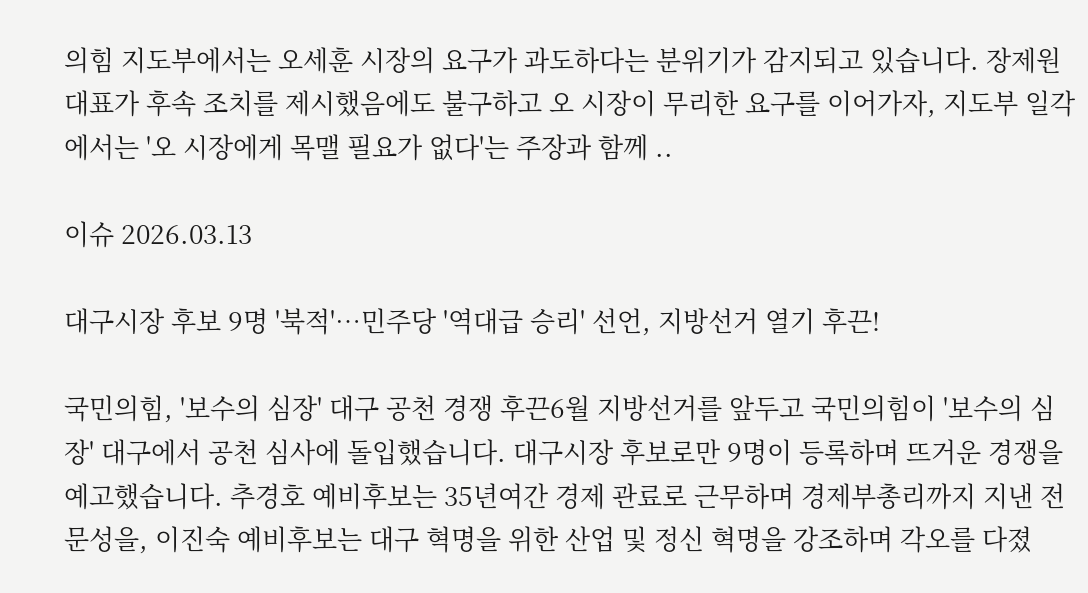의힘 지도부에서는 오세훈 시장의 요구가 과도하다는 분위기가 감지되고 있습니다. 장제원 대표가 후속 조치를 제시했음에도 불구하고 오 시장이 무리한 요구를 이어가자, 지도부 일각에서는 '오 시장에게 목맬 필요가 없다'는 주장과 함께 ..

이슈 2026.03.13

대구시장 후보 9명 '북적'…민주당 '역대급 승리' 선언, 지방선거 열기 후끈!

국민의힘, '보수의 심장' 대구 공천 경쟁 후끈6월 지방선거를 앞두고 국민의힘이 '보수의 심장' 대구에서 공천 심사에 돌입했습니다. 대구시장 후보로만 9명이 등록하며 뜨거운 경쟁을 예고했습니다. 추경호 예비후보는 35년여간 경제 관료로 근무하며 경제부총리까지 지낸 전문성을, 이진숙 예비후보는 대구 혁명을 위한 산업 및 정신 혁명을 강조하며 각오를 다졌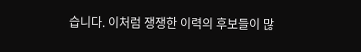습니다. 이처럼 쟁쟁한 이력의 후보들이 많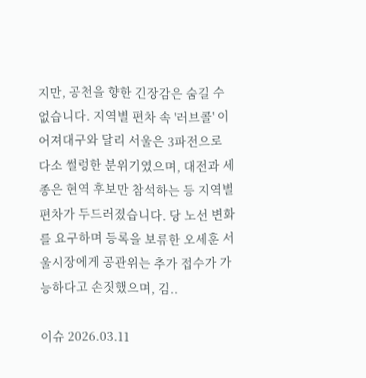지만, 공천을 향한 긴장감은 숨길 수 없습니다. 지역별 편차 속 '러브콜' 이어져대구와 달리 서울은 3파전으로 다소 썰렁한 분위기였으며, 대전과 세종은 현역 후보만 참석하는 등 지역별 편차가 두드러졌습니다. 당 노선 변화를 요구하며 등록을 보류한 오세훈 서울시장에게 공관위는 추가 접수가 가능하다고 손짓했으며, 김..

이슈 2026.03.11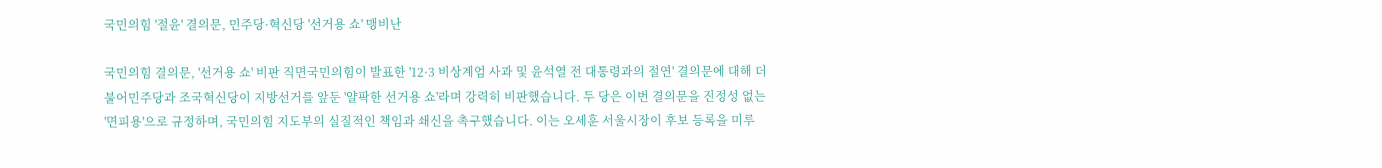국민의힘 '절윤' 결의문, 민주당·혁신당 '선거용 쇼' 맹비난

국민의힘 결의문, '선거용 쇼' 비판 직면국민의힘이 발표한 '12·3 비상계엄 사과 및 윤석열 전 대통령과의 절연' 결의문에 대해 더불어민주당과 조국혁신당이 지방선거를 앞둔 '얄팍한 선거용 쇼'라며 강력히 비판했습니다. 두 당은 이번 결의문을 진정성 없는 '면피용'으로 규정하며, 국민의힘 지도부의 실질적인 책임과 쇄신을 촉구했습니다. 이는 오세훈 서울시장이 후보 등록을 미루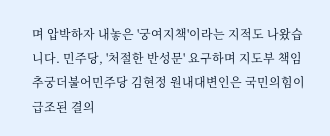며 압박하자 내놓은 '궁여지책'이라는 지적도 나왔습니다. 민주당, '처절한 반성문' 요구하며 지도부 책임 추궁더불어민주당 김현정 원내대변인은 국민의힘이 급조된 결의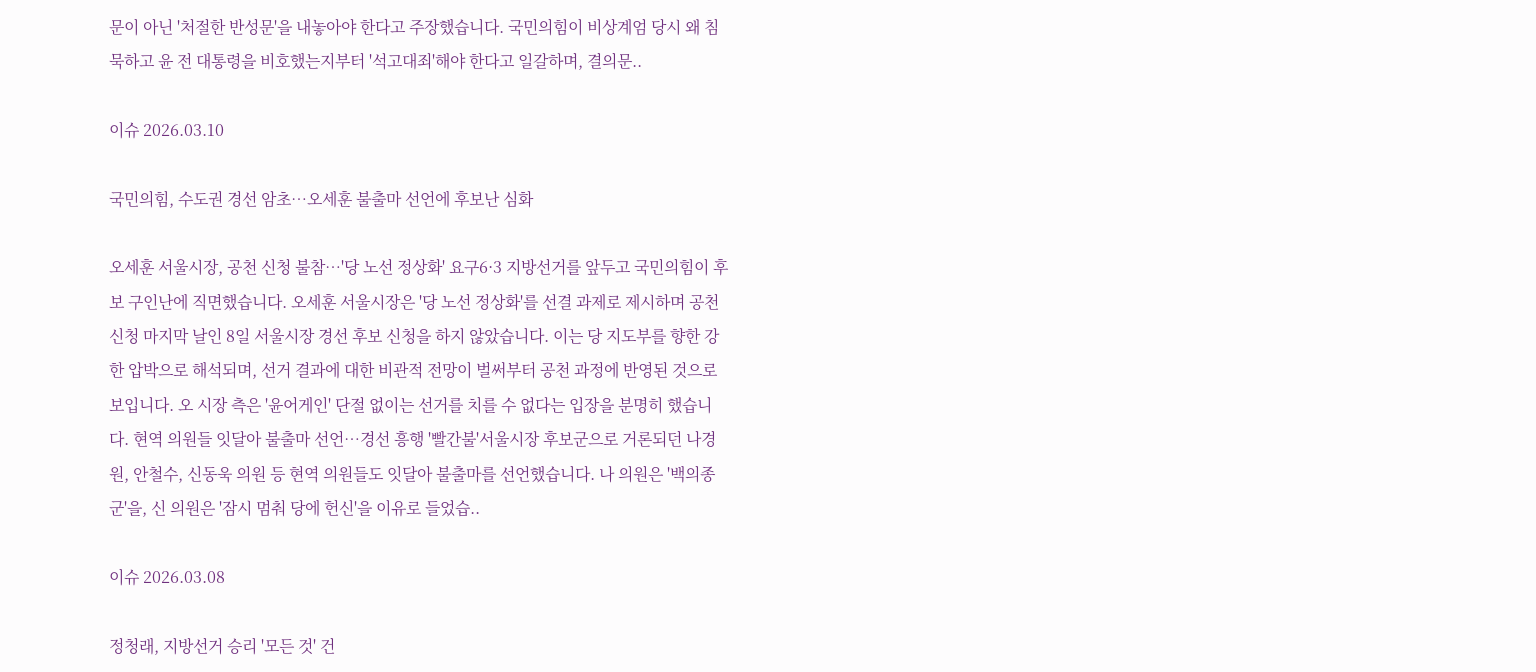문이 아닌 '처절한 반성문'을 내놓아야 한다고 주장했습니다. 국민의힘이 비상계엄 당시 왜 침묵하고 윤 전 대통령을 비호했는지부터 '석고대죄'해야 한다고 일갈하며, 결의문..

이슈 2026.03.10

국민의힘, 수도권 경선 암초…오세훈 불출마 선언에 후보난 심화

오세훈 서울시장, 공천 신청 불참…'당 노선 정상화' 요구6·3 지방선거를 앞두고 국민의힘이 후보 구인난에 직면했습니다. 오세훈 서울시장은 '당 노선 정상화'를 선결 과제로 제시하며 공천 신청 마지막 날인 8일 서울시장 경선 후보 신청을 하지 않았습니다. 이는 당 지도부를 향한 강한 압박으로 해석되며, 선거 결과에 대한 비관적 전망이 벌써부터 공천 과정에 반영된 것으로 보입니다. 오 시장 측은 '윤어게인' 단절 없이는 선거를 치를 수 없다는 입장을 분명히 했습니다. 현역 의원들 잇달아 불출마 선언…경선 흥행 '빨간불'서울시장 후보군으로 거론되던 나경원, 안철수, 신동욱 의원 등 현역 의원들도 잇달아 불출마를 선언했습니다. 나 의원은 '백의종군'을, 신 의원은 '잠시 멈춰 당에 헌신'을 이유로 들었습..

이슈 2026.03.08

정청래, 지방선거 승리 '모든 것' 건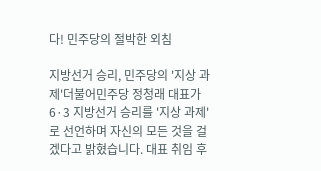다! 민주당의 절박한 외침

지방선거 승리, 민주당의 '지상 과제'더불어민주당 정청래 대표가 6·3 지방선거 승리를 '지상 과제'로 선언하며 자신의 모든 것을 걸겠다고 밝혔습니다. 대표 취임 후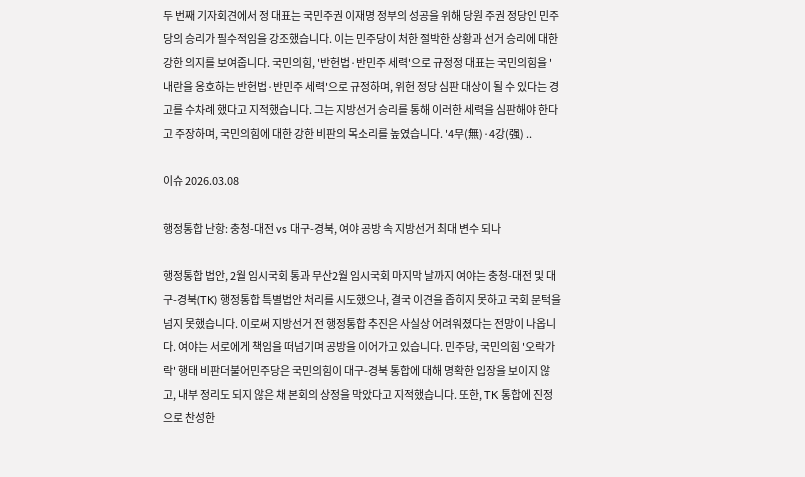두 번째 기자회견에서 정 대표는 국민주권 이재명 정부의 성공을 위해 당원 주권 정당인 민주당의 승리가 필수적임을 강조했습니다. 이는 민주당이 처한 절박한 상황과 선거 승리에 대한 강한 의지를 보여줍니다. 국민의힘, '반헌법·반민주 세력'으로 규정정 대표는 국민의힘을 '내란을 옹호하는 반헌법·반민주 세력'으로 규정하며, 위헌 정당 심판 대상이 될 수 있다는 경고를 수차례 했다고 지적했습니다. 그는 지방선거 승리를 통해 이러한 세력을 심판해야 한다고 주장하며, 국민의힘에 대한 강한 비판의 목소리를 높였습니다. '4무(無)·4강(强) ..

이슈 2026.03.08

행정통합 난항: 충청-대전 vs 대구-경북, 여야 공방 속 지방선거 최대 변수 되나

행정통합 법안, 2월 임시국회 통과 무산2월 임시국회 마지막 날까지 여야는 충청-대전 및 대구-경북(TK) 행정통합 특별법안 처리를 시도했으나, 결국 이견을 좁히지 못하고 국회 문턱을 넘지 못했습니다. 이로써 지방선거 전 행정통합 추진은 사실상 어려워졌다는 전망이 나옵니다. 여야는 서로에게 책임을 떠넘기며 공방을 이어가고 있습니다. 민주당, 국민의힘 '오락가락' 행태 비판더불어민주당은 국민의힘이 대구-경북 통합에 대해 명확한 입장을 보이지 않고, 내부 정리도 되지 않은 채 본회의 상정을 막았다고 지적했습니다. 또한, TK 통합에 진정으로 찬성한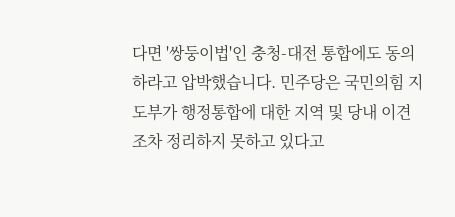다면 '쌍둥이법'인 충청-대전 통합에도 동의하라고 압박했습니다. 민주당은 국민의힘 지도부가 행정통합에 대한 지역 및 당내 이견조차 정리하지 못하고 있다고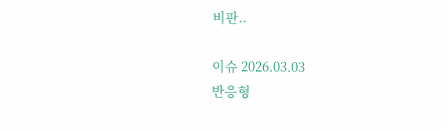비판..

이슈 2026.03.03
반응형